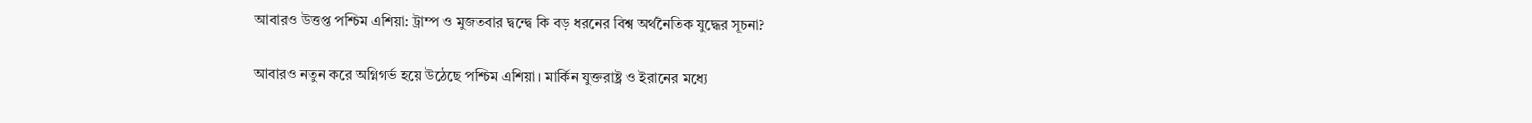আবারও উত্তপ্ত পশ্চিম এশিয়া: ট্রাম্প ও মুজতবার দ্বন্দ্বে কি বড় ধরনের বিশ্ব অর্থনৈতিক যুদ্ধের সূচনা?

আবারও নতুন করে অগ্নিগর্ভ হয়ে উঠেছে পশ্চিম এশিয়া। মার্কিন যুক্তরাষ্ট্র ও ইরানের মধ্যে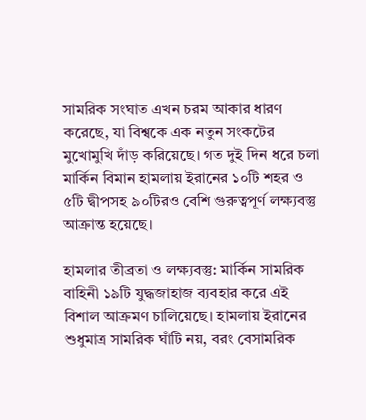সামরিক সংঘাত এখন চরম আকার ধারণ করেছে, যা বিশ্বকে এক নতুন সংকটের মুখোমুখি দাঁড় করিয়েছে। গত দুই দিন ধরে চলা মার্কিন বিমান হামলায় ইরানের ১০টি শহর ও ৫টি দ্বীপসহ ৯০টিরও বেশি গুরুত্বপূর্ণ লক্ষ্যবস্তু আক্রান্ত হয়েছে।

হামলার তীব্রতা ও লক্ষ্যবস্তু: মার্কিন সামরিক বাহিনী ১৯টি যুদ্ধজাহাজ ব্যবহার করে এই বিশাল আক্রমণ চালিয়েছে। হামলায় ইরানের শুধুমাত্র সামরিক ঘাঁটি নয়, বরং বেসামরিক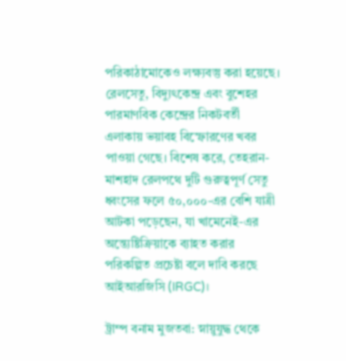পরিকাঠামোকেও লক্ষ্যবস্তু করা হয়েছে। রেলসেতু, বিদ্যুৎকেন্দ্র এবং বুশেহর পারমাণবিক কেন্দ্রের নিকটবর্তী এলাকায় ভয়াবহ বিস্ফোরণের খবর পাওয়া গেছে। বিশেষ করে, তেহরান-মাশহাদ রেলপথে দুটি গুরুত্বপূর্ণ সেতু ধ্বংসের ফলে ৫০,০০০-এর বেশি যাত্রী আটকা পড়েছেন, যা খামেনেই-এর অন্ত্যেষ্টিক্রিয়াকে ব্যাহত করার পরিকল্পিত প্রচেষ্টা বলে দাবি করছে আইআরজিসি (IRGC)।

ট্রাম্প বনাম মুজতবা: স্নায়ুযুদ্ধ থেকে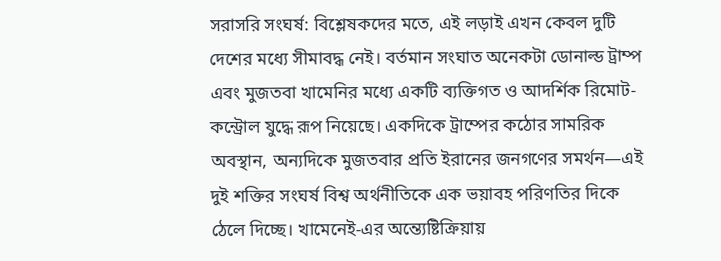সরাসরি সংঘর্ষ: বিশ্লেষকদের মতে, এই লড়াই এখন কেবল দুটি দেশের মধ্যে সীমাবদ্ধ নেই। বর্তমান সংঘাত অনেকটা ডোনাল্ড ট্রাম্প এবং মুজতবা খামেনির মধ্যে একটি ব্যক্তিগত ও আদর্শিক রিমোট-কন্ট্রোল যুদ্ধে রূপ নিয়েছে। একদিকে ট্রাম্পের কঠোর সামরিক অবস্থান, অন্যদিকে মুজতবার প্রতি ইরানের জনগণের সমর্থন—এই দুই শক্তির সংঘর্ষ বিশ্ব অর্থনীতিকে এক ভয়াবহ পরিণতির দিকে ঠেলে দিচ্ছে। খামেনেই-এর অন্ত্যেষ্টিক্রিয়ায়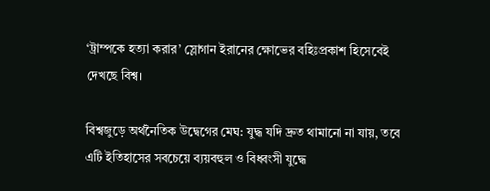‘ট্রাম্পকে হত্যা করার’ স্লোগান ইরানের ক্ষোভের বহিঃপ্রকাশ হিসেবেই দেখছে বিশ্ব।

বিশ্বজুড়ে অর্থনৈতিক উদ্বেগের মেঘ: যুদ্ধ যদি দ্রুত থামানো না যায়, তবে এটি ইতিহাসের সবচেয়ে ব্যয়বহুল ও বিধ্বংসী যুদ্ধে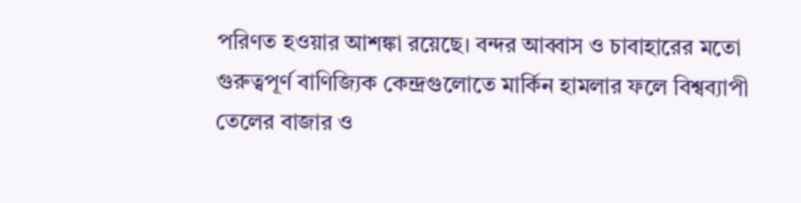পরিণত হওয়ার আশঙ্কা রয়েছে। বন্দর আব্বাস ও চাবাহারের মতো গুরুত্বপূর্ণ বাণিজ্যিক কেন্দ্রগুলোতে মার্কিন হামলার ফলে বিশ্বব্যাপী তেলের বাজার ও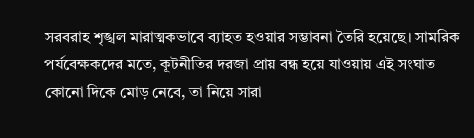সরবরাহ শৃঙ্খল মারাত্মকভাবে ব্যাহত হওয়ার সম্ভাবনা তৈরি হয়েছে। সামরিক পর্যবেক্ষকদের মতে, কূটনীতির দরজা প্রায় বন্ধ হয়ে যাওয়ায় এই সংঘাত কোনো দিকে মোড় নেবে, তা নিয়ে সারা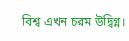বিশ্ব এখন চরম উদ্বিগ্ন।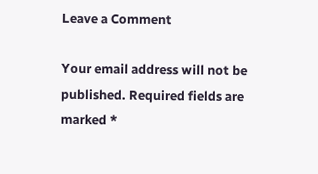Leave a Comment

Your email address will not be published. Required fields are marked *